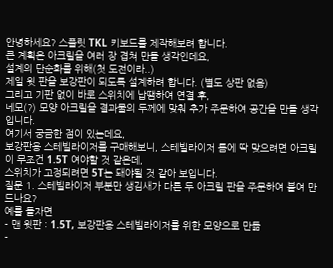안녕하세요? 스플릿 TKL 키보드를 제작해보려 합니다.
큰 계획은 아크릴을 여러 장 겹쳐 만들 생각인데요,
설계의 단순화를 위해(첫 도전이라..)
제일 윗 판을 보강판이 되도록 설계하려 합니다. (별도 상판 없음)
그리고 기판 없이 바로 스위치에 납땜하여 연결 후,
네모(?) 모양 아크릴을 결과물의 두께에 맞춰 추가 주문하여 공간을 만들 생각입니다.
여기서 궁금한 점이 있는데요,
보강판용 스테빌라이저를 구매해보니, 스테빌라이저 틈에 딱 맞으려면 아크릴이 무조건 1.5T 여야할 것 같은데,
스위치가 고정되려면 5T는 돼야될 것 같아 보입니다.
질문 1. 스테빌라이저 부분만 생김새가 다른 두 아크릴 판을 주문하여 붙여 만드나요?
예를 들자면
- 맨 윗판 : 1.5T, 보강판용 스테빌라이저를 위한 모양으로 만듦
-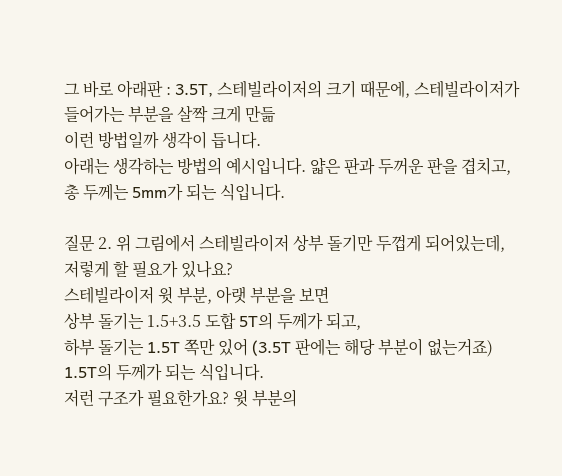그 바로 아래판 : 3.5T, 스테빌라이저의 크기 때문에, 스테빌라이저가 들어가는 부분을 살짝 크게 만듦
이런 방법일까 생각이 듭니다.
아래는 생각하는 방법의 예시입니다. 얇은 판과 두꺼운 판을 겹치고, 총 두께는 5mm가 되는 식입니다.

질문 2. 위 그림에서 스테빌라이저 상부 돌기만 두껍게 되어있는데, 저렇게 할 필요가 있나요?
스테빌라이저 윗 부분, 아랫 부분을 보면
상부 돌기는 1.5+3.5 도합 5T의 두께가 되고,
하부 돌기는 1.5T 쪽만 있어 (3.5T 판에는 해당 부분이 없는거죠) 1.5T의 두께가 되는 식입니다.
저런 구조가 필요한가요? 윗 부분의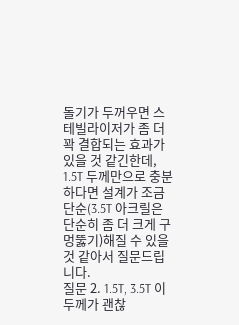돌기가 두꺼우면 스테빌라이저가 좀 더 꽉 결합되는 효과가 있을 것 같긴한데,
1.5T 두께만으로 충분하다면 설계가 조금 단순(3.5T 아크릴은 단순히 좀 더 크게 구멍뚫기)해질 수 있을 것 같아서 질문드립니다.
질문 2. 1.5T, 3.5T 이 두께가 괜찮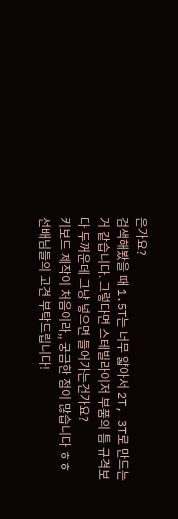은가요?
검색해봤을 때 1.5T는 너무 얇아서 2T, 3T로 만드는거 같습니다. 그렇다면 스테빌라이저 부품의 틈 규격보다 두꺼운데 그냥 넣으면 들어가는건가요?
키보드 제작이 처음이라,, 궁금한 점이 많습니다 ㅎㅎ
선배님들의 고견 부탁드립니다!